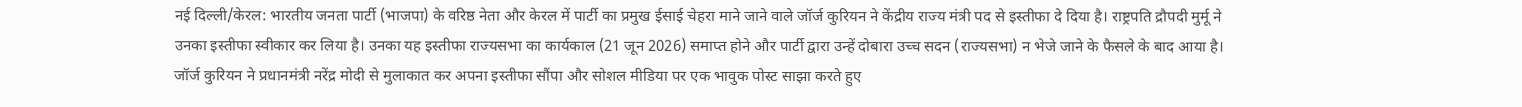नई दिल्ली/केरल: भारतीय जनता पार्टी (भाजपा) के वरिष्ठ नेता और केरल में पार्टी का प्रमुख ईसाई चेहरा माने जाने वाले जॉर्ज कुरियन ने केंद्रीय राज्य मंत्री पद से इस्तीफा दे दिया है। राष्ट्रपति द्रौपदी मुर्मू ने उनका इस्तीफा स्वीकार कर लिया है। उनका यह इस्तीफा राज्यसभा का कार्यकाल (21 जून 2026) समाप्त होने और पार्टी द्वारा उन्हें दोबारा उच्च सदन (राज्यसभा) न भेजे जाने के फैसले के बाद आया है।
जॉर्ज कुरियन ने प्रधानमंत्री नरेंद्र मोदी से मुलाकात कर अपना इस्तीफा सौंपा और सोशल मीडिया पर एक भावुक पोस्ट साझा करते हुए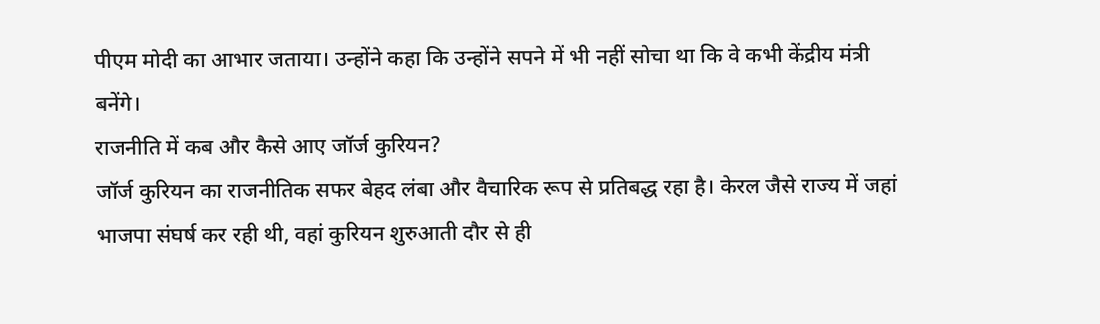पीएम मोदी का आभार जताया। उन्होंने कहा कि उन्होंने सपने में भी नहीं सोचा था कि वे कभी केंद्रीय मंत्री बनेंगे।
राजनीति में कब और कैसे आए जॉर्ज कुरियन?
जॉर्ज कुरियन का राजनीतिक सफर बेहद लंबा और वैचारिक रूप से प्रतिबद्ध रहा है। केरल जैसे राज्य में जहां भाजपा संघर्ष कर रही थी, वहां कुरियन शुरुआती दौर से ही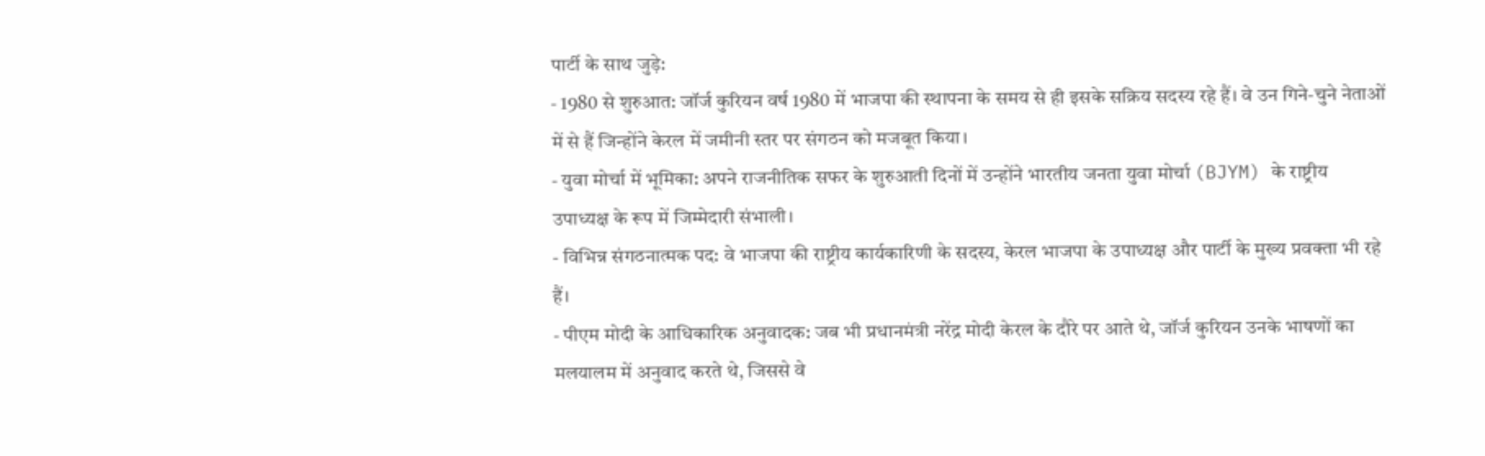पार्टी के साथ जुड़े:
- 1980 से शुरुआत: जॉर्ज कुरियन वर्ष 1980 में भाजपा की स्थापना के समय से ही इसके सक्रिय सदस्य रहे हैं। वे उन गिने-चुने नेताओं में से हैं जिन्होंने केरल में जमीनी स्तर पर संगठन को मजबूत किया।
- युवा मोर्चा में भूमिका: अपने राजनीतिक सफर के शुरुआती दिनों में उन्होंने भारतीय जनता युवा मोर्चा (BJYM) के राष्ट्रीय उपाध्यक्ष के रूप में जिम्मेदारी संभाली।
- विभिन्न संगठनात्मक पद: वे भाजपा की राष्ट्रीय कार्यकारिणी के सदस्य, केरल भाजपा के उपाध्यक्ष और पार्टी के मुख्य प्रवक्ता भी रहे हैं।
- पीएम मोदी के आधिकारिक अनुवादक: जब भी प्रधानमंत्री नरेंद्र मोदी केरल के दौरे पर आते थे, जॉर्ज कुरियन उनके भाषणों का मलयालम में अनुवाद करते थे, जिससे वे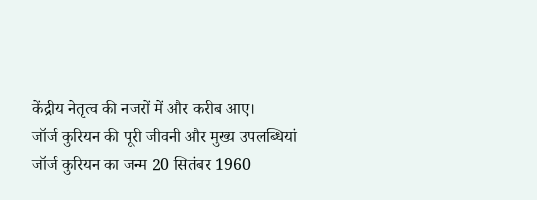केंद्रीय नेतृत्व की नजरों में और करीब आए।
जॉर्ज कुरियन की पूरी जीवनी और मुख्य उपलब्धियां
जॉर्ज कुरियन का जन्म 20 सितंबर 1960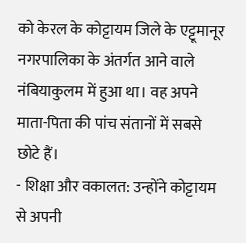को केरल के कोट्टायम जिले के एट्टूमानूर नगरपालिका के अंतर्गत आने वाले नंबियाकुलम में हुआ था। वह अपने माता-पिता की पांच संतानों में सबसे छोटे हैं।
- शिक्षा और वकालत: उन्होंने कोट्टायम से अपनी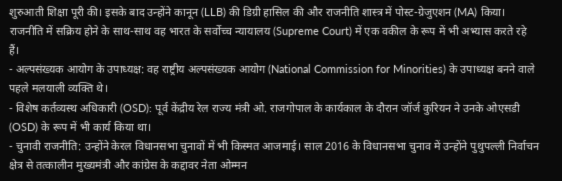शुरुआती शिक्षा पूरी की। इसके बाद उन्होंने कानून (LLB) की डिग्री हासिल की और राजनीति शास्त्र में पोस्ट-ग्रेजुएशन (MA) किया। राजनीति में सक्रिय होने के साथ-साथ वह भारत के सर्वोच्च न्यायालय (Supreme Court) में एक वकील के रूप में भी अभ्यास करते रहे हैं।
- अल्पसंख्यक आयोग के उपाध्यक्ष: वह राष्ट्रीय अल्पसंख्यक आयोग (National Commission for Minorities) के उपाध्यक्ष बनने वाले पहले मलयाली व्यक्ति थे।
- विशेष कर्तव्यस्थ अधिकारी (OSD): पूर्व केंद्रीय रेल राज्य मंत्री ओ. राजगोपाल के कार्यकाल के दौरान जॉर्ज कुरियन ने उनके ओएसडी (OSD) के रूप में भी कार्य किया था।
- चुनावी राजनीति: उन्होंने केरल विधानसभा चुनावों में भी किस्मत आजमाई। साल 2016 के विधानसभा चुनाव में उन्होंने पुथुपल्ली निर्वाचन क्षेत्र से तत्कालीन मुख्यमंत्री और कांग्रेस के कद्दावर नेता ओम्मन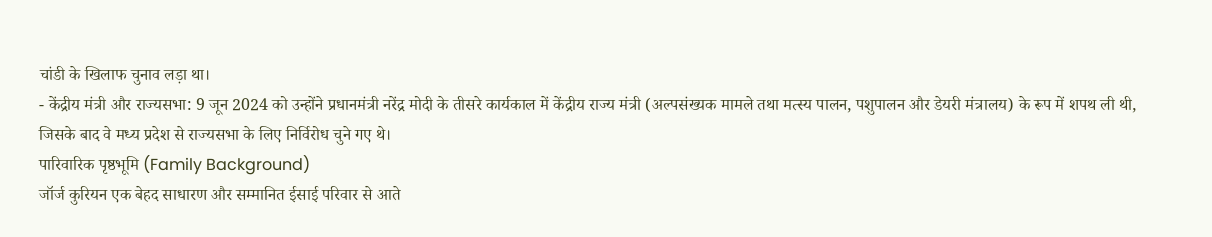चांडी के खिलाफ चुनाव लड़ा था।
- केंद्रीय मंत्री और राज्यसभा: 9 जून 2024 को उन्होंने प्रधानमंत्री नरेंद्र मोदी के तीसरे कार्यकाल में केंद्रीय राज्य मंत्री (अल्पसंख्यक मामले तथा मत्स्य पालन, पशुपालन और डेयरी मंत्रालय) के रूप में शपथ ली थी, जिसके बाद वे मध्य प्रदेश से राज्यसभा के लिए निर्विरोध चुने गए थे।
पारिवारिक पृष्ठभूमि (Family Background)
जॉर्ज कुरियन एक बेहद साधारण और सम्मानित ईसाई परिवार से आते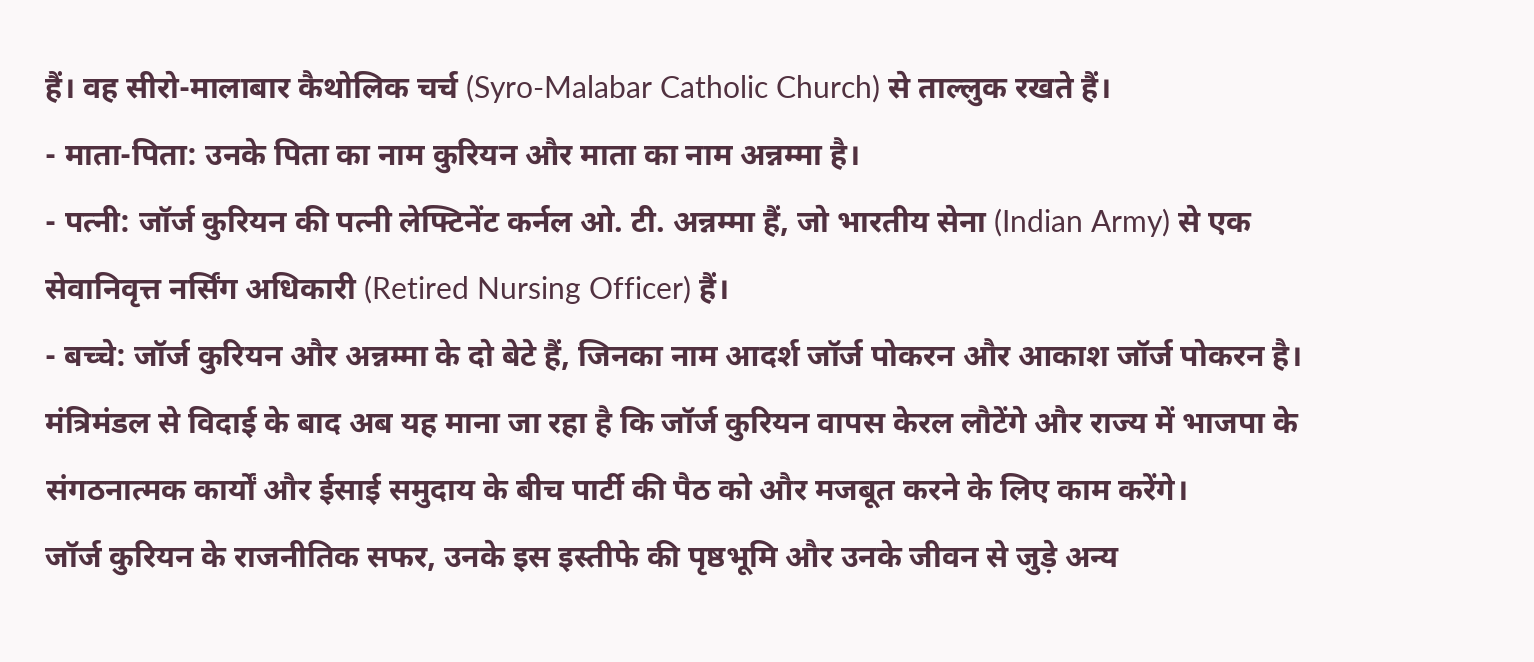हैं। वह सीरो-मालाबार कैथोलिक चर्च (Syro-Malabar Catholic Church) से ताल्लुक रखते हैं।
- माता-पिता: उनके पिता का नाम कुरियन और माता का नाम अन्नम्मा है।
- पत्नी: जॉर्ज कुरियन की पत्नी लेफ्टिनेंट कर्नल ओ. टी. अन्नम्मा हैं, जो भारतीय सेना (Indian Army) से एक सेवानिवृत्त नर्सिंग अधिकारी (Retired Nursing Officer) हैं।
- बच्चे: जॉर्ज कुरियन और अन्नम्मा के दो बेटे हैं, जिनका नाम आदर्श जॉर्ज पोकरन और आकाश जॉर्ज पोकरन है।
मंत्रिमंडल से विदाई के बाद अब यह माना जा रहा है कि जॉर्ज कुरियन वापस केरल लौटेंगे और राज्य में भाजपा के संगठनात्मक कार्यों और ईसाई समुदाय के बीच पार्टी की पैठ को और मजबूत करने के लिए काम करेंगे।
जॉर्ज कुरियन के राजनीतिक सफर, उनके इस इस्तीफे की पृष्ठभूमि और उनके जीवन से जुड़े अन्य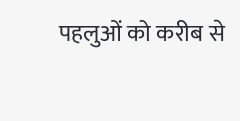पहलुओं को करीब से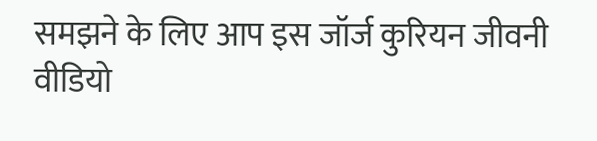समझने के लिए आप इस जॉर्ज कुरियन जीवनी वीडियो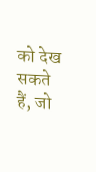को देख सकते हैं, जो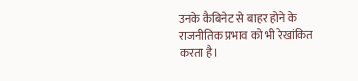उनके कैबिनेट से बाहर होने के राजनीतिक प्रभाव को भी रेखांकित करता है।